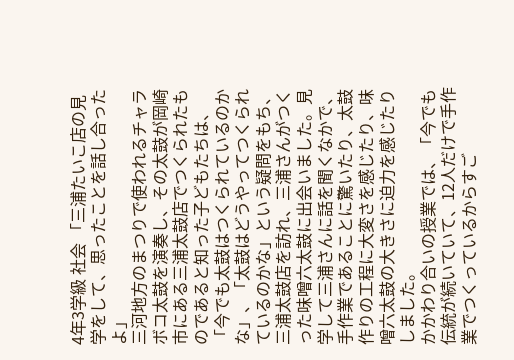4年3学級 社会 「三浦たいこ店の見学をして、思ったことを話し合ったよ」
三河地方のまつりで使われるチャラボコ太鼓を演奏し、その太鼓が岡崎市にある三浦太鼓店でつくられたものであると知った子どもたちは、「今でも太鼓はつくられているのかな」、「太鼓はどうやってつくられているのかな」という疑問をもち、三浦太鼓店を訪れ、三浦さんがつくった味噌六太鼓に出会いました。見学して三浦さんに話を聞くなかで、手作業であることに驚いたり、太鼓作りの工程に大変さを感じたり、味噌六太鼓の大きさに迫力を感じたりしました。
かかわり合いの授業では、「今でも伝統が続いていて、12人だけで手作業でつくっているからすご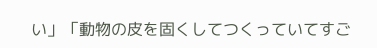い」「動物の皮を固くしてつくっていてすご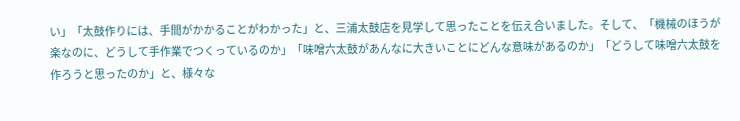い」「太鼓作りには、手間がかかることがわかった」と、三浦太鼓店を見学して思ったことを伝え合いました。そして、「機械のほうが楽なのに、どうして手作業でつくっているのか」「味噌六太鼓があんなに大きいことにどんな意味があるのか」「どうして味噌六太鼓を作ろうと思ったのか」と、様々な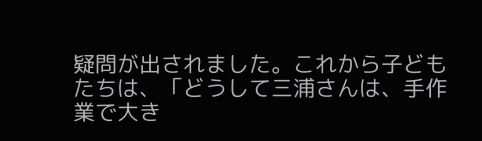疑問が出されました。これから子どもたちは、「どうして三浦さんは、手作業で大き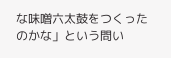な味噌六太鼓をつくったのかな」という問い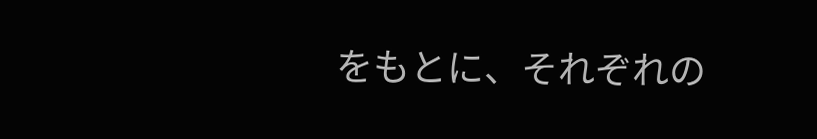をもとに、それぞれの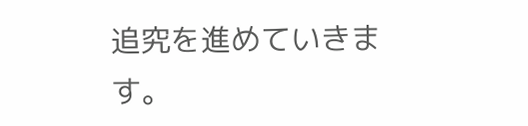追究を進めていきます。